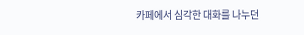카페에서 심각한 대화를 나누던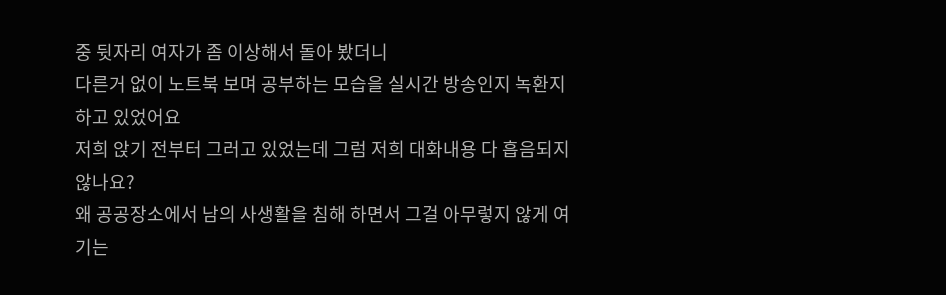중 뒷자리 여자가 좀 이상해서 돌아 봤더니
다른거 없이 노트북 보며 공부하는 모습을 실시간 방송인지 녹환지 하고 있었어요
저희 앉기 전부터 그러고 있었는데 그럼 저희 대화내용 다 흡음되지 않나요?
왜 공공장소에서 남의 사생활을 침해 하면서 그걸 아무렇지 않게 여기는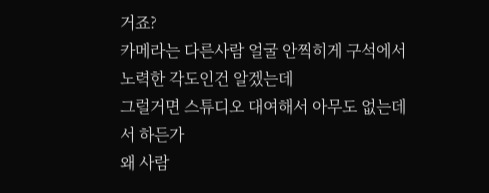거죠?
카메라는 다른사람 얼굴 안찍히게 구석에서 노력한 각도인건 알겠는데
그럴거면 스튜디오 대여해서 아무도 없는데서 하든가
왜 사람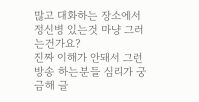많고 대화하는 장소에서 정신병 있는것 마냥 그러는건가요?
진짜 이해가 안돼서 그런 방송 하는분들 심리가 궁금해 글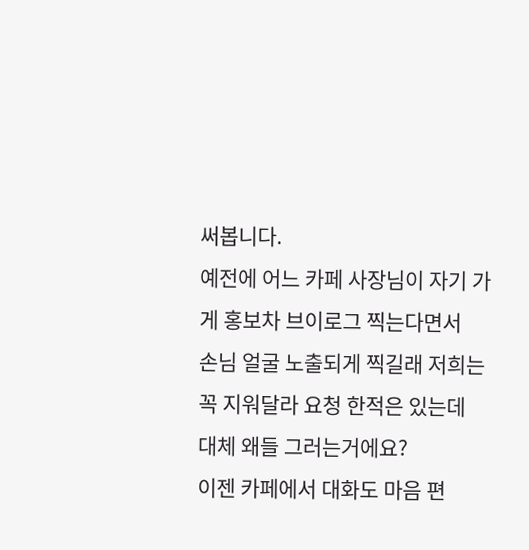써봅니다.
예전에 어느 카페 사장님이 자기 가게 홍보차 브이로그 찍는다면서
손님 얼굴 노출되게 찍길래 저희는 꼭 지워달라 요청 한적은 있는데
대체 왜들 그러는거에요?
이젠 카페에서 대화도 마음 편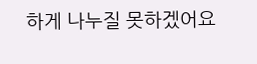하게 나누질 못하겠어요